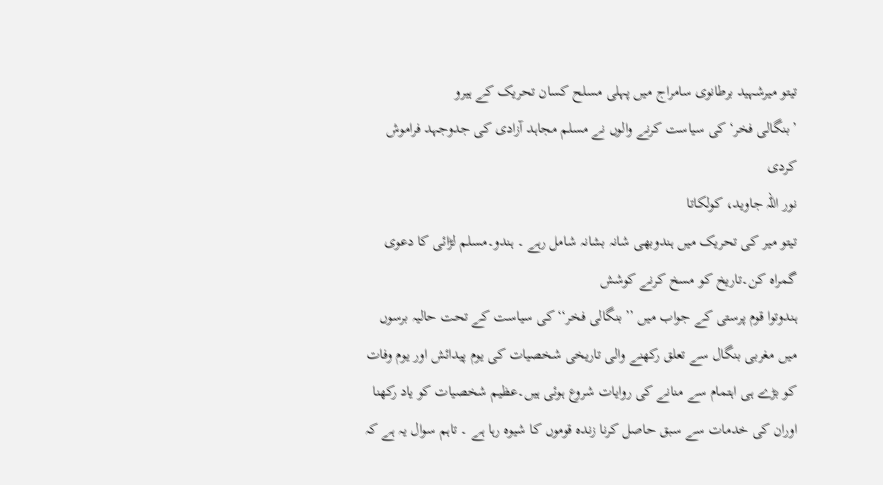تیتو میرشہید برطانوی سامراج میں پہلی مسلح کسان تحریک کے ہیرو
’بنگالی فخر‘کی سیاست کرنے والوں نے مسلم مجاہد آزادی کی جدوجہد فراموش کردی
نور اللہ جاوید، کولکاتا
تیتو میر کی تحریک میں ہندوبھی شانہ بشانہ شامل رہے ۔ ہندو۔مسلم لڑائی کا دعوی گمراہ کن۔تاریخ کو مسخ کرنے کوشش
ہندوتوا قوم پرستی کے جواب میں ’’بنگالی فخر‘‘کی سیاست کے تحت حالیہ برسوں میں مغربی بنگال سے تعلق رکھنے والی تاریخی شخصیات کی یوم پیدائش اور یوم وفات کو بڑے ہی اہتمام سے منانے کی روایات شروع ہوئی ہیں۔عظیم شخصیات کو یاد رکھنا اوران کی خدمات سے سبق حاصل کرنا زندہ قوموں کا شیوہ رہا ہے ۔ تاہم سوال یہ ہے کہ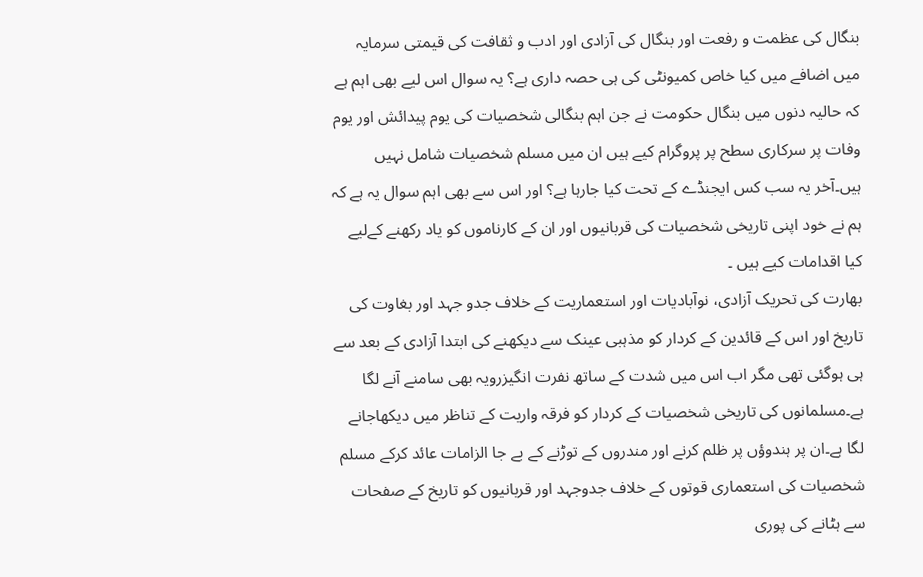بنگال کی عظمت و رفعت اور بنگال کی آزادی اور ادب و ثقافت کی قیمتی سرمایہ میں اضافے میں کیا خاص کمیونٹی کی ہی حصہ داری ہے؟ یہ سوال اس لیے بھی اہم ہے کہ حالیہ دنوں میں بنگال حکومت نے جن اہم بنگالی شخصیات کی یوم پیدائش اور یوم وفات پر سرکاری سطح پر پروگرام کیے ہیں ان میں مسلم شخصیات شامل نہیں ہیں۔آخر یہ سب کس ایجنڈے کے تحت کیا جارہا ہے؟ اور اس سے بھی اہم سوال یہ ہے کہ ہم نے خود اپنی تاریخی شخصیات کی قربانیوں اور ان کے کارناموں کو یاد رکھنے کےلیے کیا اقدامات کیے ہیں ۔
بھارت کی تحریک آزادی، نوآبادیات اور استعماریت کے خلاف جدو جہد اور بغاوت کی تاریخ اور اس کے قائدین کے کردار کو مذہبی عینک سے دیکھنے کی ابتدا آزادی کے بعد سے ہی ہوگئی تھی مگر اب اس میں شدت کے ساتھ نفرت انگیزرویہ بھی سامنے آنے لگا ہے۔مسلمانوں کی تاریخی شخصیات کے کردار کو فرقہ واریت کے تناظر میں دیکھاجانے لگا ہے۔ان پر ہندوؤں پر ظلم کرنے اور مندروں کے توڑنے کے بے جا الزامات عائد کرکے مسلم شخصیات کی استعماری قوتوں کے خلاف جدوجہد اور قربانیوں کو تاریخ کے صفحات سے ہٹانے کی پوری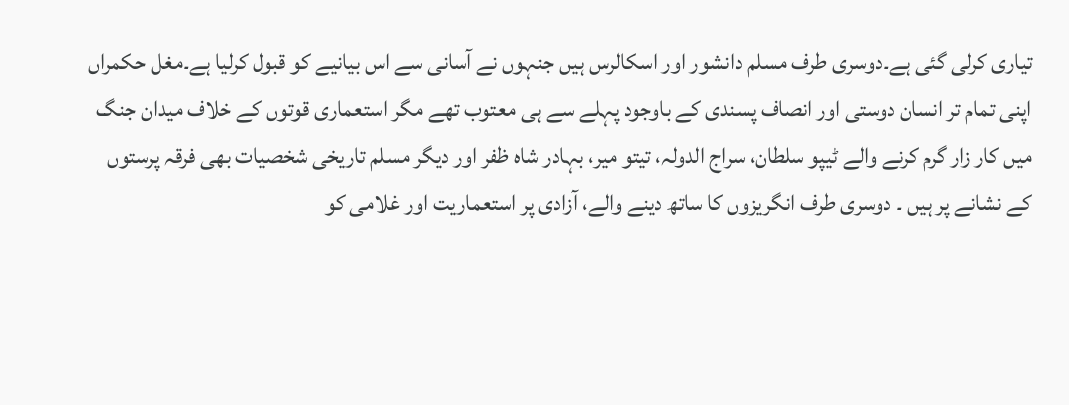تیاری کرلی گئی ہے۔دوسری طرف مسلم دانشور اور اسکالرس ہیں جنہوں نے آسانی سے اس بیانیے کو قبول کرلیا ہے۔مغل حکمراں اپنی تمام تر انسان دوستی اور انصاف پسندی کے باوجود پہلے سے ہی معتوب تھے مگر استعماری قوتوں کے خلاف میدان جنگ میں کار زار گرم کرنے والے ٹیپو سلطان، سراج الدولہ، تیتو میر، بہادر شاہ ظفر اور دیگر مسلم تاریخی شخصیات بھی فرقہ پرستوں کے نشانے پر ہیں ۔ دوسری طرف انگریزوں کا ساتھ دینے والے، آزادی پر استعماریت اور غلامی کو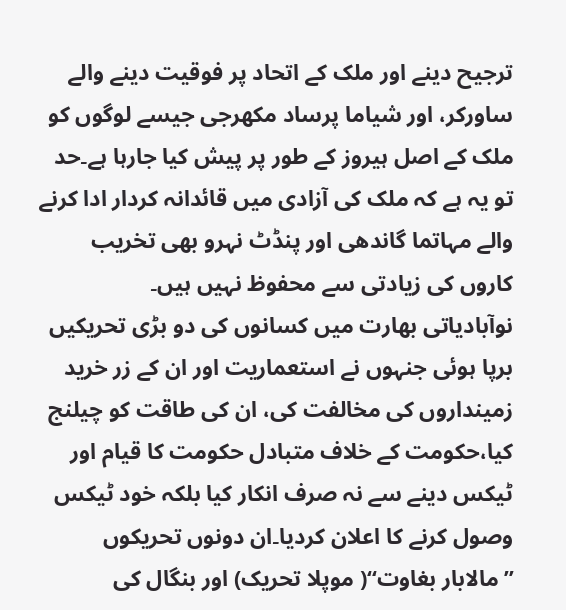ترجیح دینے اور ملک کے اتحاد پر فوقیت دینے والے ساورکر، اور شیاما پرساد مکھرجی جیسے لوگوں کو ملک کے اصل ہیروز کے طور پر پیش کیا جارہا ہے۔حد تو یہ ہے کہ ملک کی آزادی میں قائدانہ کردار ادا کرنے والے مہاتما گاندھی اور پنڈٹ نہرو بھی تخریب کاروں کی زیادتی سے محفوظ نہیں ہیں۔
نوآبادیاتی بھارت میں کسانوں کی دو بڑی تحریکیں برپا ہوئی جنہوں نے استعماریت اور ان کے زر خرید زمینداروں کی مخالفت کی، ان کی طاقت کو چیلنج کیا،حکومت کے خلاف متبادل حکومت کا قیام اور ٹیکس دینے سے نہ صرف انکار کیا بلکہ خود ٹیکس وصول کرنے کا اعلان کردیا۔ان دونوں تحریکوں ’’مالابار بغاوت‘‘( موپلا تحریک) اور بنگال کی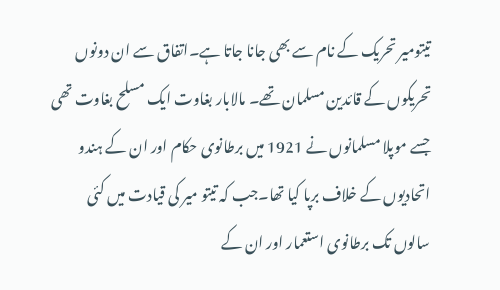تیتومیر تحریک کے نام سے بھی جانا جاتا ہے۔اتفاق سے ان دونوں تحریکوں کے قائدین مسلمان تھے۔ مالابار بغاوت ایک مسلح بغاوت تھی جسے موپلا مسلمانوں نے 1921 میں برطانوی حکام اور ان کے ہندو اتحادیوں کے خلاف برپا کیا تھا۔جب کہ تیتو میر کی قیادت میں کئی سالوں تک برطانوی استعمار اور ان کے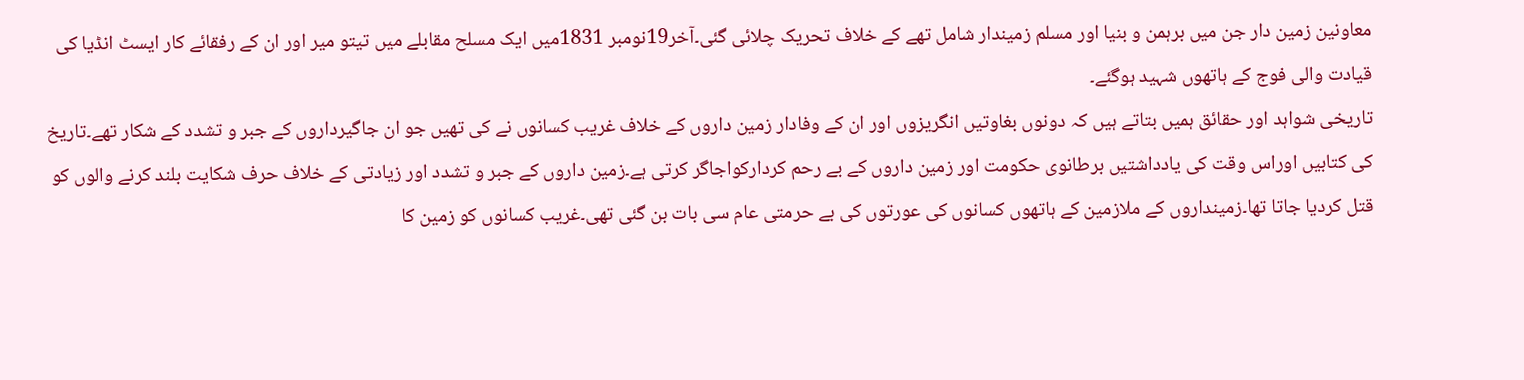معاونین زمین دار جن میں برہمن و بنیا اور مسلم زمیندار شامل تھے کے خلاف تحریک چلائی گئی۔آخر19نومبر 1831میں ایک مسلح مقابلے میں تیتو میر اور ان کے رفقائے کار ایسٹ انڈیا کی قیادت والی فوج کے ہاتھوں شہید ہوگئے۔
تاریخی شواہد اور حقائق ہمیں بتاتے ہیں کہ دونوں بغاوتیں انگریزوں اور ان کے وفادار زمین داروں کے خلاف غریب کسانوں نے کی تھیں جو ان جاگیرداروں کے جبر و تشدد کے شکار تھے۔تاریخ کی کتابیں اوراس وقت کی یادداشتیں برطانوی حکومت اور زمین داروں کے بے رحم کردارکواجاگر کرتی ہے۔زمین داروں کے جبر و تشدد اور زیادتی کے خلاف حرف شکایت بلند کرنے والوں کو قتل کردیا جاتا تھا۔زمینداروں کے ملازمین کے ہاتھوں کسانوں کی عورتوں کی بے حرمتی عام سی بات بن گئی تھی۔غریب کسانوں کو زمین کا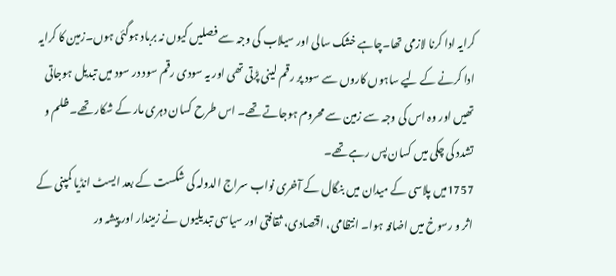کرایہ ادا کرنا لازمی تھا۔چاہے خشک سالی اور سیلاب کی وجہ سے فصلیں کیوں نہ برباد ہوگئی ہوں۔زمین کا کرایہ ادا کرنے کے لیے ساہوں کاروں سے سود پر رقم لینی پڑتی تھی اور یہ سودی رقم سود در سود میں تبدیل ہوجاتی تھیں اور وہ اس کی وجہ سے زمین سے محروم ہوجاتے تھے۔ اس طرح کسان دہری مار کے شکار تھے۔ ظلم و تشدد کی چکی میں کسان پس رہے تھے۔
1757میں پلاسی کے میدان میں بنگال کے آخری نواب سراج الدولہ کی شکست کے بعد ایسٹ انڈیا کمپنی کے اثر و رسوخ میں اضافہ ہوا۔ انتظامی، اقتصادی، ثقافتی اور سیاسی تبدیلیوں نے زمیندار اور پیشہ ور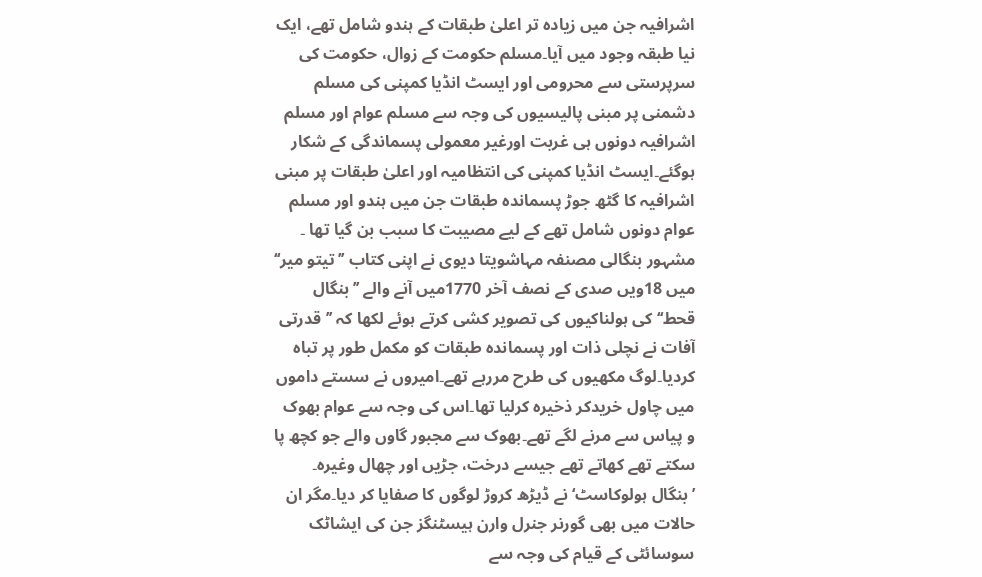اشرافیہ جن میں زیادہ تر اعلیٰ طبقات کے ہندو شامل تھے، ایک نیا طبقہ وجود میں آیا۔مسلم حکومت کے زوال، حکومت کی سرپرستی سے محرومی اور ایسٹ انڈیا کمپنی کی مسلم دشمنی پر مبنی پالیسیوں کی وجہ سے مسلم عوام اور مسلم اشرافیہ دونوں ہی غربت اورغیر معمولی پسماندگی کے شکار ہوگئے۔ایسٹ انڈیا کمپنی کی انتظامیہ اور اعلیٰ طبقات پر مبنی اشرافیہ کا گٹھ جوڑ پسماندہ طبقات جن میں ہندو اور مسلم عوام دونوں شامل تھے کے لیے مصیبت کا سبب بن گیا تھا ۔
مشہور بنگالی مصنفہ مہاشویتا دیوی نے اپنی کتاب ’’تیتو میر‘‘ میں 18ویں صدی کے نصف آخر 1770میں آنے والے ’’بنگال قحط‘‘ کی ہولناکیوں کی تصویر کشی کرتے ہوئے لکھا کہ ’’قدرتی آفات نے نچلی ذات اور پسماندہ طبقات کو مکمل طور پر تباہ کردیا۔لوگ مکھیوں کی طرح مررہے تھے۔امیروں نے سستے داموں میں چاول خریدکر ذخیرہ کرلیا تھا۔اس کی وجہ سے عوام بھوک و پیاس سے مرنے لگے تھے۔بھوک سے مجبور گاوں والے جو کچھ پا سکتے تھے کھاتے تھے جیسے درخت، جڑیں اور چھال وغیرہ۔ ’بنگال ہولوکاسٹ‘ نے ڈیڑھ کروڑ لوگوں کا صفایا کر دیا۔مگر ان حالات میں بھی گورنر جنرل وارن ہیسٹنگز جن کی ایشاٹک سوسائٹی کے قیام کی وجہ سے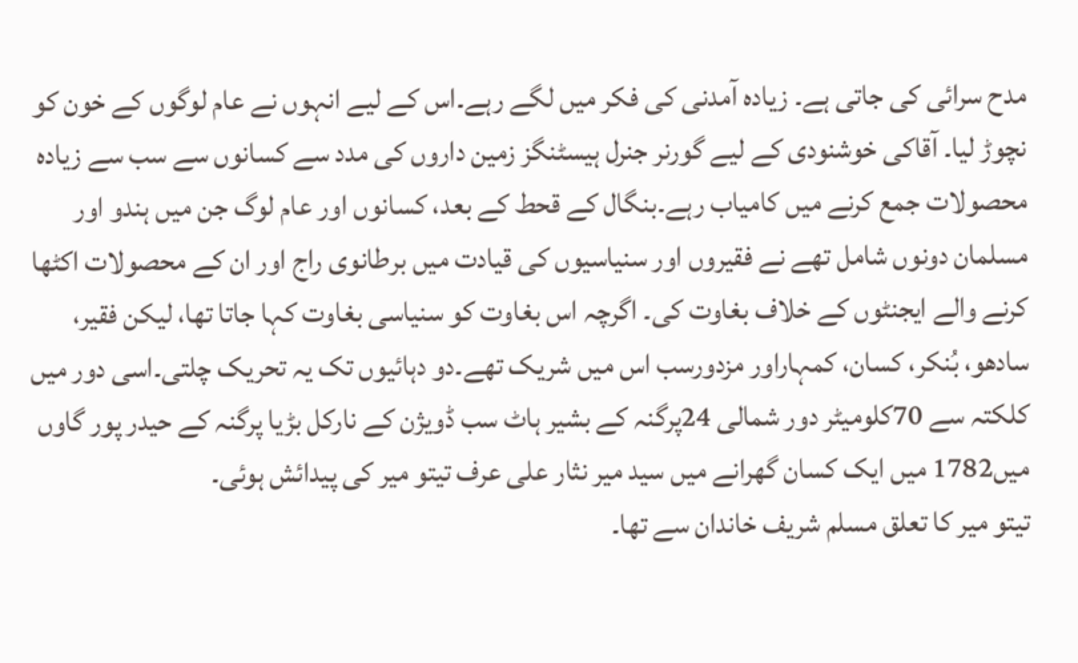مدح سرائی کی جاتی ہے۔ زیادہ آمدنی کی فکر میں لگے رہے۔اس کے لیے انہوں نے عام لوگوں کے خون کو نچوڑ لیا۔ آقاکی خوشنودی کے لیے گورنر جنرل ہیسٹنگز زمین داروں کی مدد سے کسانوں سے سب سے زیادہ محصولات جمع کرنے میں کامیاب رہے۔بنگال کے قحط کے بعد، کسانوں اور عام لوگ جن میں ہندو اور مسلمان دونوں شامل تھے نے فقیروں اور سنیاسیوں کی قیادت میں برطانوی راج اور ان کے محصولات اکٹھا کرنے والے ایجنٹوں کے خلاف بغاوت کی۔ اگرچہ اس بغاوت کو سنیاسی بغاوت کہا جاتا تھا، لیکن فقیر، سادھو، بُنکر، کسان، کمہاراور مزدورسب اس میں شریک تھے۔دو دہائیوں تک یہ تحریک چلتی۔اسی دور میں کلکتہ سے 70کلومیٹر دور شمالی 24پرگنہ کے بشیر ہاٹ سب ڈویژن کے نارکل بڑیا پرگنہ کے حیدر پور گاوں میں1782 میں ایک کسان گھرانے میں سید میر نثار علی عرف تیتو میر کی پیدائش ہوئی۔
تیتو میر کا تعلق مسلم شریف خاندان سے تھا۔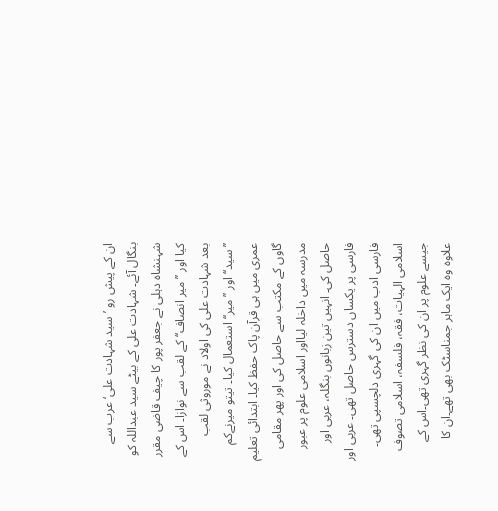ان کے پیش رو ’سید شہادت علی‘ عرب سے بنگال آئے۔ شہادت علی کے بیٹے سید عبداللہ کو شہنشاہ دہلی نے جعفر پور کا چیف قاضی مقرر کیا اور ’’میر انصاف‘‘ کے لقب سے نوازا۔ اس کے بعد شہادت علی کی اولاد نے موروثی لقب ’’سید‘‘ اور ’’میر‘‘ استعمال کیا۔ تیتو میرنےکم عمری میں ہی قرآن پاک حفظ کیا۔ ابتدائی تعلیم گاوں کے مکتب سے حاصل کی اور پھر مقامی مدرسہ میں داخلہ لیااور اسلامی علوم پر عبور حاصل کی۔ انہیں تین زبانوں بنگلہ، عربی اور فارسی پر یکساں دسترس حاصل تھی۔ عربی اور فارسی ادب میں ان کی گہری دلچسپی تھی۔ اسلامی الہیات، فقہ، فلسفہ، اسلامی تصوف جیسے علوم پر ان کی نظر گہری تھی۔اس کے علاوہ وہ ایک ماہر جمناسٹک بھی تھے۔ان کا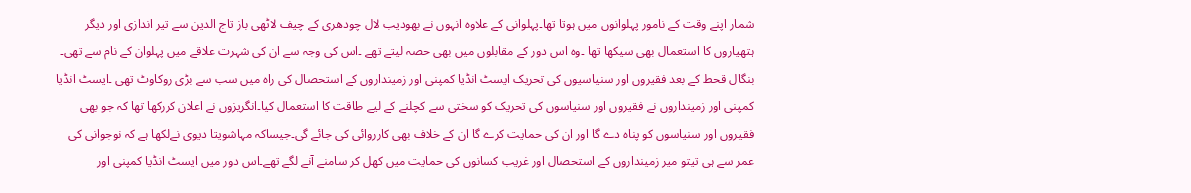شمار اپنے وقت کے نامور پہلوانوں میں ہوتا تھا۔پہلوانی کے علاوہ انہوں نے بھودیب لال چودھری کے چیف لاٹھی باز تاج الدین سے تیر اندازی اور دیگر ہتھیاروں کا استعمال بھی سیکھا تھا ۔وہ اس دور کے مقابلوں میں بھی حصہ لیتے تھے ۔اس کی وجہ سے ان کی شہرت علاقے میں پہلوان کے نام سے تھی۔
بنگال قحط کے بعد فقیروں اور سنیاسیوں کی تحریک ایسٹ انڈیا کمپنی اور زمینداروں کے استحصال کی راہ میں سب سے بڑی روکاوٹ تھی ۔ایسٹ انڈیا کمپنی اور زمینداروں نے فقیروں اور سنیاسوں کی تحریک کو سختی سے کچلنے کے لیے طاقت کا استعمال کیا۔انگریزوں نے اعلان کررکھا تھا کہ جو بھی فقیروں اور سنیاسوں کو پناہ دے گا اور ان کی حمایت کرے گا ان کے خلاف بھی کارروائی کی جائے گی۔جیساکہ مہاشویتا دیوی نےلکھا ہے کہ نوجوانی کی عمر سے ہی تیتو میر زمینداروں کے استحصال اور غریب کسانوں کی حمایت میں کھل کر سامنے آنے لگے تھے۔اس دور میں ایسٹ انڈیا کمپنی اور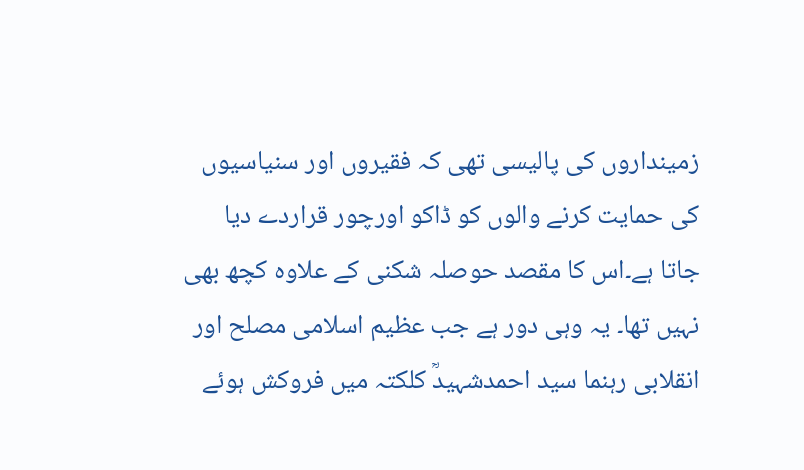زمینداروں کی پالیسی تھی کہ فقیروں اور سنیاسیوں کی حمایت کرنے والوں کو ڈاکو اورچور قراردے دیا جاتا ہے۔اس کا مقصد حوصلہ شکنی کے علاوہ کچھ بھی نہیں تھا۔ یہ وہی دور ہے جب عظیم اسلامی مصلح اور انقلابی رہنما سید احمدشہیدؒ کلکتہ میں فروکش ہوئے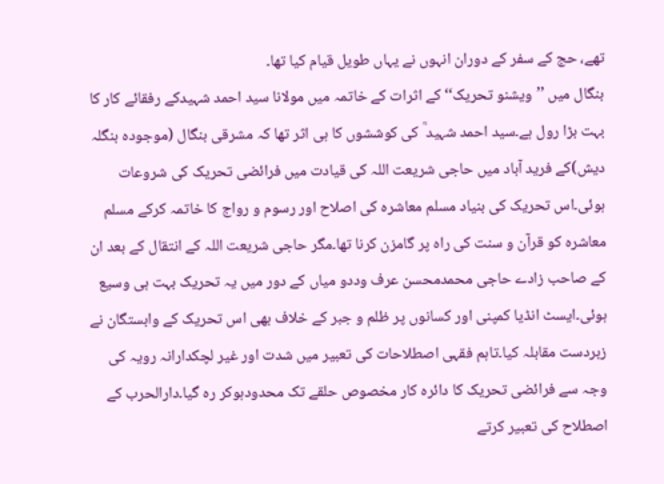تھے، حج کے سفر کے دوران انہوں نے یہاں طویل قیام کیا تھا۔
بنگال میں ’’ویشنو تحریک‘‘ کے اثرات کے خاتمہ میں مولانا سید احمد شہیدکے رفقائے کار کا بہت بڑا رول ہے۔سید احمد شہید ؒ کی کوششوں کا ہی اثر تھا کہ مشرقی بنگال (موجودہ بنگلہ دیش)کے فرید آباد میں حاجی شریعت اللہ کی قیادت میں فرائضی تحریک کی شروعات ہوئی۔اس تحریک کی بنیاد مسلم معاشرہ کی اصلاح اور رسوم و رواج کا خاتمہ کرکے مسلم معاشرہ کو قرآن و سنت کی راہ پر گامزن کرنا تھا۔مگر حاجی شریعت اللہ کے انتقال کے بعد ان کے صاحب زادے حاجی محمدمحسن عرف وددو میاں کے دور میں یہ تحریک بہت ہی وسیع ہوئی۔ایسٹ انڈیا کمپنی اور کسانوں پر ظلم و جبر کے خلاف بھی اس تحریک کے وابستگان نے زبردست مقابلہ کیا۔تاہم فقہی اصطلاحات کی تعبیر میں شدت اور غیر لچکدارانہ رویہ کی وجہ سے فرائضی تحریک کا دائرہ کار مخصوص حلقے تک محدودہوکر رہ گیا۔دارالحرب کے اصطلاح کی تعبیر کرتے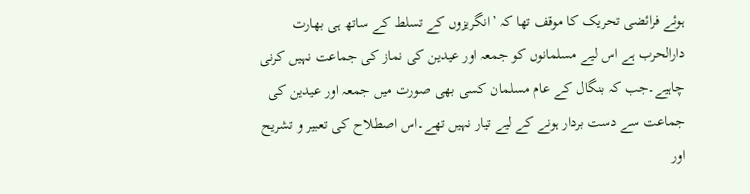ہوئے فرائضی تحریک کا موقف تھا کہ ’انگریزوں کے تسلط کے ساتھ ہی بھارت دارالحرب ہے اس لیے مسلمانوں کو جمعہ اور عیدین کی نماز کی جماعت نہیں کرنی چاہیے۔جب کہ بنگال کے عام مسلمان کسی بھی صورت میں جمعہ اور عیدین کی جماعت سے دست بردار ہونے کے لیے تیار نہیں تھے۔اس اصطلاح کی تعبیر و تشریح اور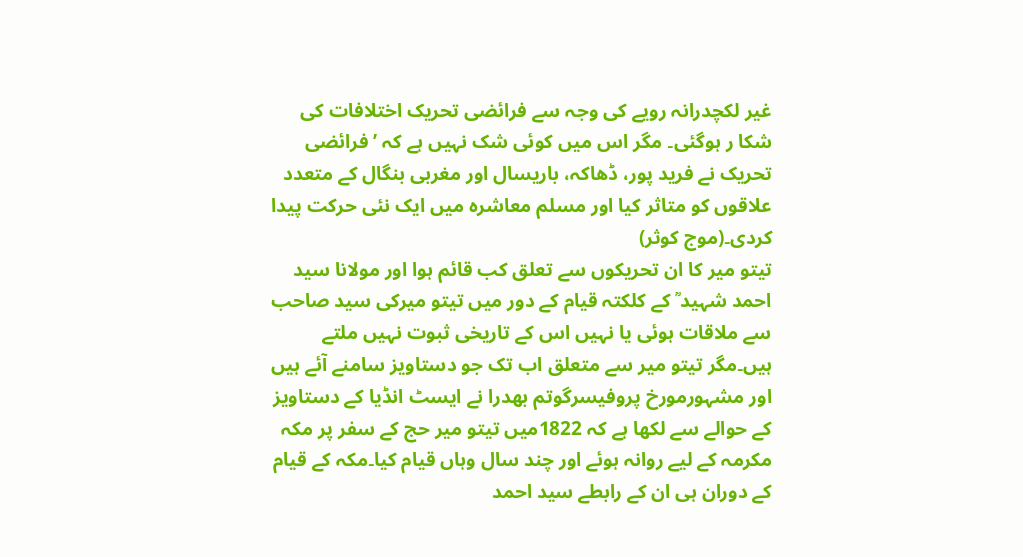غیر لکچدرانہ رویے کی وجہ سے فرائضی تحریک اختلافات کی شکا ر ہوگئی۔ مگر اس میں کوئی شک نہیں ہے کہ ’فرائضی تحریک نے فرید پور، ڈھاکہ، باریسال اور مغربی بنگال کے متعدد علاقوں کو متاثر کیا اور مسلم معاشرہ میں ایک نئی حرکت پیدا کردی۔(موج کوثر)
تیتو میر کا ان تحریکوں سے تعلق کب قائم ہوا اور مولانا سید احمد شہید ؒ کے کلکتہ قیام کے دور میں تیتو میرکی سید صاحب سے ملاقات ہوئی یا نہیں اس کے تاریخی ثبوت نہیں ملتے ہیں۔مگر تیتو میر سے متعلق اب تک جو دستاویز سامنے آئے ہیں اور مشہورمورخ پروفیسرگوتم بھدرا نے ایسٹ انڈیا کے دستاویز کے حوالے سے لکھا ہے کہ 1822میں تیتو میر حج کے سفر پر مکہ مکرمہ کے لیے روانہ ہوئے اور چند سال وہاں قیام کیا۔مکہ کے قیام کے دوران ہی ان کے رابطے سید احمد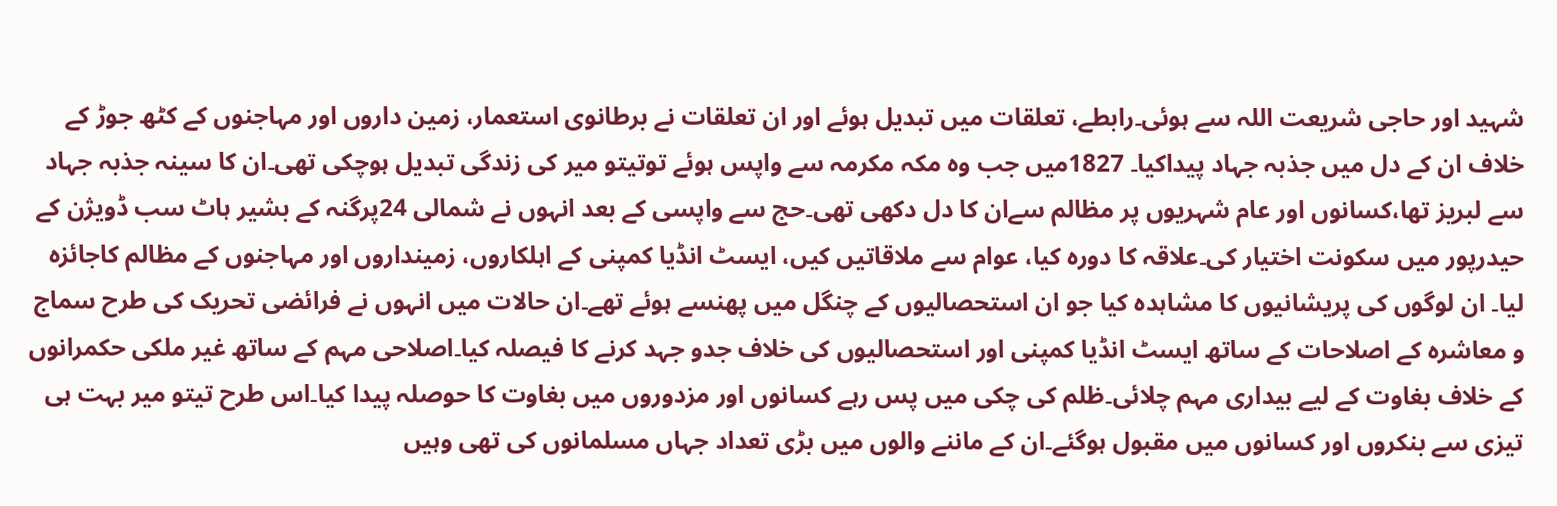شہید اور حاجی شریعت اللہ سے ہوئی۔رابطے، تعلقات میں تبدیل ہوئے اور ان تعلقات نے برطانوی استعمار، زمین داروں اور مہاجنوں کے کٹھ جوڑ کے خلاف ان کے دل میں جذبہ جہاد پیداکیا۔ 1827میں جب وہ مکہ مکرمہ سے واپس ہوئے توتیتو میر کی زندگی تبدیل ہوچکی تھی۔ان کا سینہ جذبہ جہاد سے لبریز تھا،کسانوں اور عام شہریوں پر مظالم سےان کا دل دکھی تھی۔حج سے واپسی کے بعد انہوں نے شمالی 24پرگنہ کے بشیر ہاٹ سب ڈویژن کے حیدرپور میں سکونت اختیار کی۔علاقہ کا دورہ کیا، عوام سے ملاقاتیں کیں، ایسٹ انڈیا کمپنی کے اہلکاروں، زمینداروں اور مہاجنوں کے مظالم کاجائزہ لیا۔ ان لوگوں کی پریشانیوں کا مشاہدہ کیا جو ان استحصالیوں کے چنگل میں پھنسے ہوئے تھے۔ان حالات میں انہوں نے فرائضی تحریک کی طرح سماج و معاشرہ کے اصلاحات کے ساتھ ایسٹ انڈیا کمپنی اور استحصالیوں کی خلاف جدو جہد کرنے کا فیصلہ کیا۔اصلاحی مہم کے ساتھ غیر ملکی حکمرانوں کے خلاف بغاوت کے لیے بیداری مہم چلائی۔ظلم کی چکی میں پس رہے کسانوں اور مزدوروں میں بغاوت کا حوصلہ پیدا کیا۔اس طرح تیتو میر بہت ہی تیزی سے بنکروں اور کسانوں میں مقبول ہوگئے۔ان کے ماننے والوں میں بڑی تعداد جہاں مسلمانوں کی تھی وہیں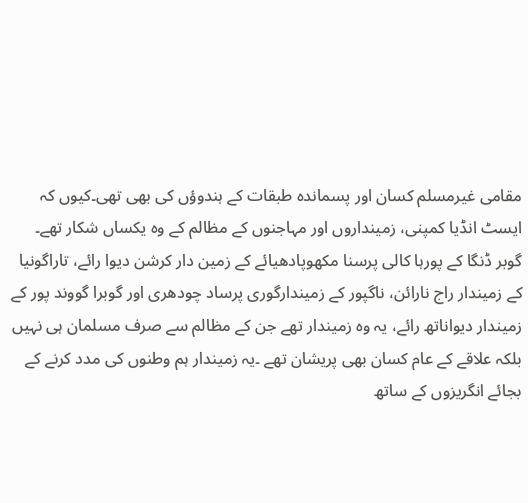مقامی غیرمسلم کسان اور پسماندہ طبقات کے ہندوؤں کی بھی تھی۔کیوں کہ ایسٹ انڈیا کمپنی، زمینداروں اور مہاجنوں کے مظالم کے وہ یکساں شکار تھے۔
گوبر ڈنگا کے پورہا کالی پرسنا مکھوپادھیائے کے زمین دار کرشن دیوا رائے، تاراگونیا کے زمیندار راج نارائن، ناگپور کے زمیندارگوری پرساد چودھری اور گوبرا گووند پور کے زمیندار دیواناتھ رائے، یہ وہ زمیندار تھے جن کے مظالم سے صرف مسلمان ہی نہیں بلکہ علاقے کے عام کسان بھی پریشان تھے ۔یہ زمیندار ہم وطنوں کی مدد کرنے کے بجائے انگریزوں کے ساتھ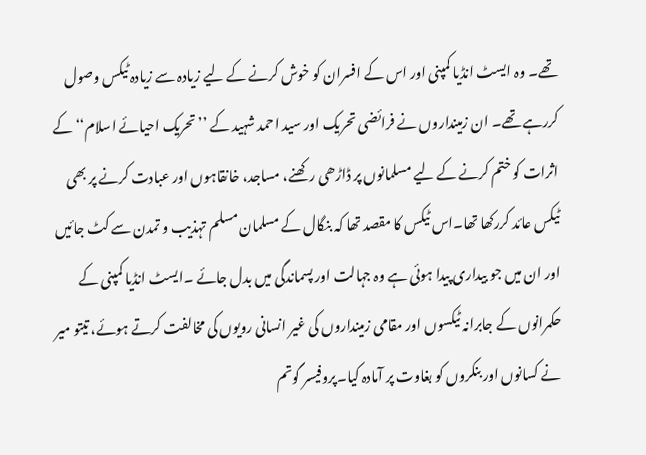تھے۔ وہ ایسٹ انڈیا کمپنی اور اس کے افسران کو خوش کرنے کے لیے زیادہ سے زیادہ ٹیکس وصول کررہے تھے۔ ان زمینداروں نے فرائضی تحریک اور سید احمد شہید کے ’’تحریک احیائے اسلام‘‘ کے اثرات کو ختم کرنے کے لیے مسلمانوں پر ڈاڑھی رکھنے، مساجد، خانقاہوں اور عبادت کرنے پر بھی ٹیکس عائد کررکھا تھا۔اس ٹیکس کا مقصد تھا کہ بنگال کے مسلمان مسلم تہذیب و تمدن سے کٹ جائیں اور ان میں جو بیداری پیدا ہوئی ہے وہ جہالت اور پسماندگی میں بدل جائے ۔ایسٹ انڈیا کمپنی کے حکمرانوں کے جابرانہ ٹیکسوں اور مقامی زمینداروں کی غیر انسانی رویوں کی مخالفت کرتے ہوئے، تیتو میر نے کسانوں اور بنکروں کو بغاوت پر آمادہ کیا۔پروفیسر گوتم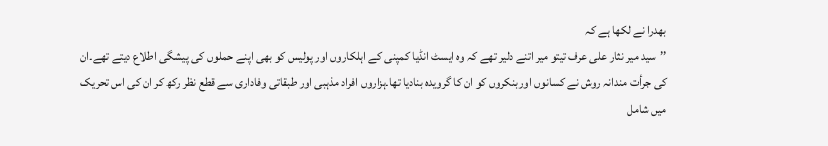بھدرا نے لکھا ہے کہ
’’سید میر نثار علی عرف تیتو میر اتنے دلیر تھے کہ وہ ایسٹ انڈیا کمپنی کے اہلکاروں اور پولیس کو بھی اپنے حملوں کی پیشگی اطلاع دیتے تھے۔ان کی جرأت مندانہ روش نے کسانوں اوربنکروں کو ان کا گرویدہ بنادیا تھا۔ہزاروں افراد مذہبی اور طبقاتی وفاداری سے قطع نظر رکھ کر ان کی اس تحریک میں شامل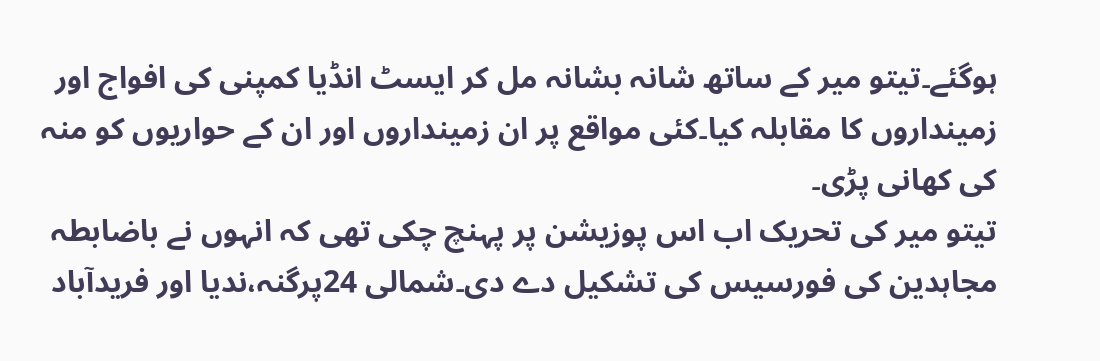ہوگئے۔تیتو میر کے ساتھ شانہ بشانہ مل کر ایسٹ انڈیا کمپنی کی افواج اور زمینداروں کا مقابلہ کیا۔کئی مواقع پر ان زمینداروں اور ان کے حواریوں کو منہ کی کھانی پڑی۔
تیتو میر کی تحریک اب اس پوزیشن پر پہنچ چکی تھی کہ انہوں نے باضابطہ مجاہدین کی فورسیس کی تشکیل دے دی۔شمالی 24پرگنہ،ندیا اور فریدآباد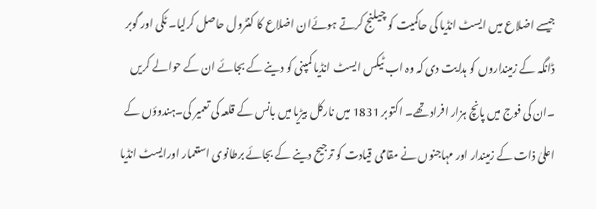جیسے اضلاع میں ایسٹ انڈیا کی حاکمیت کو چیلنج کرتے ہوئےان اضلاع کا کنٹرول حاصل کرلیا۔ ٹکی اور گوبر ڈانگہ کے زمینداروں کو ہدایت دی کہ وہ اب ٹیکس ایسٹ انڈیا کمپنی کو دینے کے بجائے ان کے حوالے کریں ۔ان کی فوج میں پانچ ہزار افراد تھے۔ اکتوبر 1831 میں نارکل بیڑیا میں بانس کے قلعہ کی تعمیر کی۔ہندوؤں کے اعلیٰ ذات کے زمیندار اور مہاجنوں نے مقامی قیادت کو ترجیح دینے کے بجائے برطانوی استعمار اورایسٹ انڈیا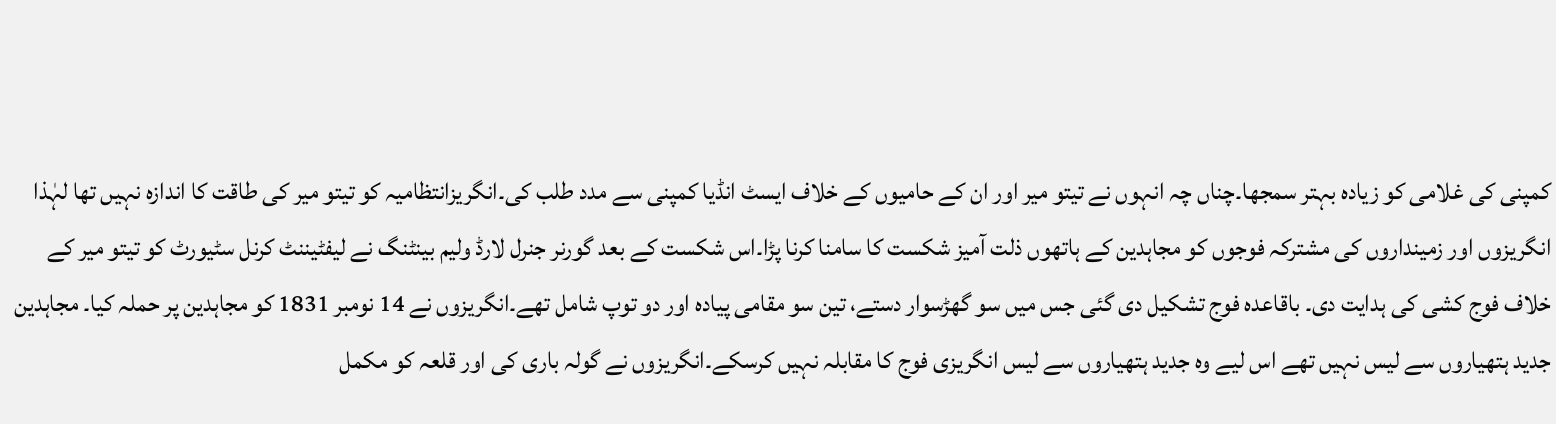کمپنی کی غلامی کو زیادہ بہتر سمجھا۔چناں چہ انہوں نے تیتو میر اور ان کے حامیوں کے خلاف ایسٹ انڈیا کمپنی سے مدد طلب کی۔انگریزانتظامیہ کو تیتو میر کی طاقت کا اندازہ نہیں تھا لہٰذا انگریزوں اور زمینداروں کی مشترکہ فوجوں کو مجاہدین کے ہاتھوں ذلت آمیز شکست کا سامنا کرنا پڑا۔اس شکست کے بعد گورنر جنرل لارڈ ولیم بینٹنگ نے لیفٹیننٹ کرنل سٹیورٹ کو تیتو میر کے خلاف فوج کشی کی ہدایت دی۔ باقاعدہ فوج تشکیل دی گئی جس میں سو گھڑسوار دستے، تین سو مقامی پیادہ اور دو توپ شامل تھے۔انگریزوں نے 14 نومبر 1831 کو مجاہدین پر حملہ کیا۔ مجاہدین جدید ہتھیاروں سے لیس نہیں تھے اس لیے وہ جدید ہتھیاروں سے لیس انگریزی فوج کا مقابلہ نہیں کرسکے۔انگریزوں نے گولہ باری کی اور قلعہ کو مکمل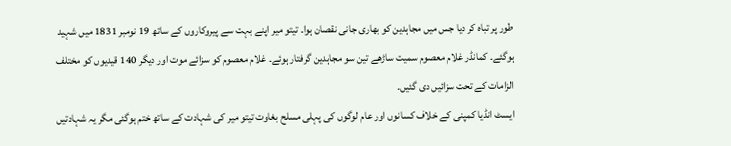طور پر تباہ کر دیا جس میں مجاہدین کو بھاری جانی نقصان ہوا۔ تیتو میر اپنے بہت سے پیروکاروں کے ساتھ 19 نومبر 1831 میں شہید ہوگئے۔ کمانڈر غلام معصوم سمیت ساڑھے تین سو مجاہدین گرفتار ہوئے۔ غلام معصوم کو سزائے موت اور دیگر 140 قیدیوں کو مختلف الزامات کے تحت سزائیں دی گئیں۔
ایسٹ انڈیا کمپنی کے خلاف کسانوں اور عام لوگوں کی پہلی مسلح بغاوت تیتو میر کی شہادت کے ساتھ ختم ہوگئی مگر یہ شہادتیں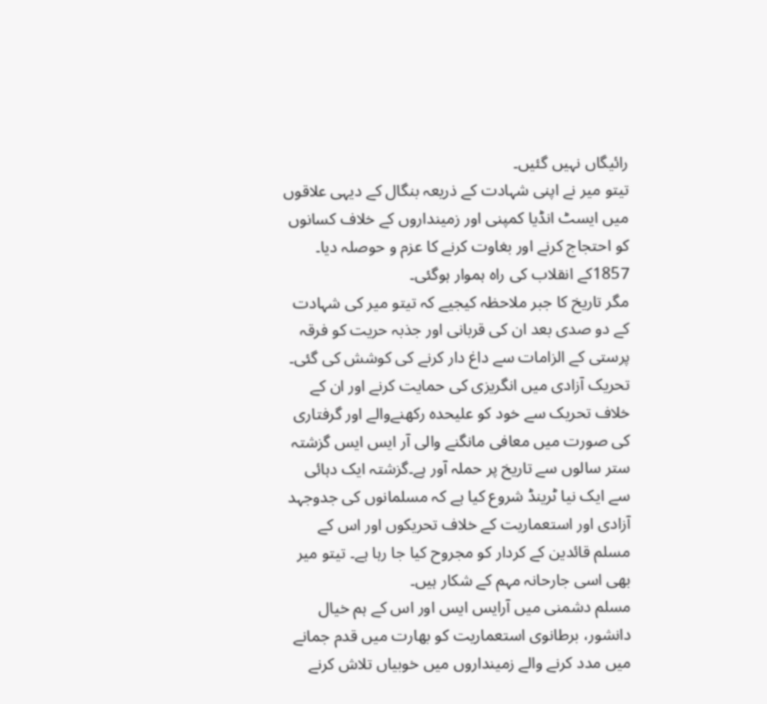رائیگاں نہیں گئیں۔
تیتو میر نے اپنی شہادت کے ذریعہ بنگال کے دیہی علاقوں میں ایسٹ انڈیا کمپنی اور زمینداروں کے خلاف کسانوں کو احتجاج کرنے اور بغاوت کرنے کا عزم و حوصلہ دیا۔ 1857کے انقلاب کی راہ ہموار ہوگئی۔
مگر تاریخ کا جبر ملاحظہ کیجیے کہ تیتو میر کی شہادت کے دو صدی بعد ان کی قربانی اور جذبہ حریت کو فرقہ پرستی کے الزامات سے داغ دار کرنے کی کوشش کی گئی۔ تحریک آزادی میں انگریزی کی حمایت کرنے اور ان کے خلاف تحریک سے خود کو علیحدہ رکھنےوالے اور گرفتاری کی صورت میں معافی مانگنے والی آر ایس ایس گزشتہ ستر سالوں سے تاریخ پر حملہ آور ہے۔گزشتہ ایک دہائی سے ایک نیا ٹرینڈ شروع کیا ہے کہ مسلمانوں کی جدوجہد آزادی اور استعماریت کے خلاف تحریکوں اور اس کے مسلم قائدین کے کردار کو مجروح کیا جا رہا ہے۔ تیتو میر بھی اسی جارحانہ مہم کے شکار ہیں۔
مسلم دشمنی میں آرایس ایس اور اس کے ہم خیال دانشور، برطانوی استعماریت کو بھارت میں قدم جمانے میں مدد کرنے والے زمینداروں میں خوبیاں تلاش کرنے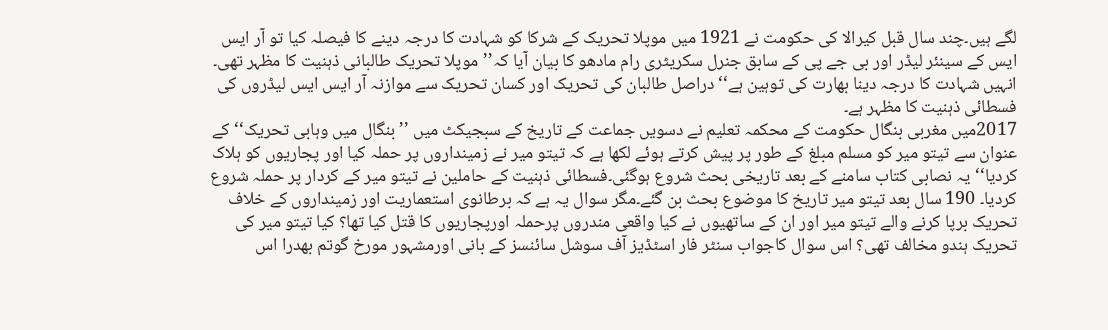لگے ہیں۔چند سال قبل کیرالا کی حکومت نے 1921 میں موپلا تحریک کے شرکا کو شہادت کا درجہ دینے کا فیصلہ کیا تو آر ایس ایس کے سینئر لیڈر اور بی جے پی کے سابق جنرل سکریٹری رام مادھو کا بیان آیا کہ’’موپلا تحریک طالبانی ذہنیت کا مظہر تھی۔ انہیں شہادت کا درجہ دینا بھارت کی توہین ہے‘‘ دراصل طالبان کی تحریک اور کسان تحریک سے موازنہ آر ایس ایس لیڈروں کی فسطائی ذہنیت کا مظہر ہے۔
2017میں مغربی بنگال حکومت کے محکمہ تعلیم نے دسویں جماعت کے تاریخ کے سبجیکٹ میں ’’بنگال میں وہابی تحریک‘‘ کے عنوان سے تیتو میر کو مسلم مبلغ کے طور پر پیش کرتے ہوئے لکھا ہے کہ تیتو میر نے زمینداروں پر حملہ کیا اور پجاریوں کو ہلاک کردیا‘‘ یہ نصابی کتاب سامنے کے بعد تاریخی بحث شروع ہوگئی۔فسطائی ذہنیت کے حاملین نے تیتو میر کے کردار پر حملہ شروع کردیا۔ 190 سال بعد تیتو میر تاریخ کا موضوع بحث بن گئے۔مگر سوال یہ ہے کہ برطانوی استعماریت اور زمینداروں کے خلاف تحریک برپا کرنے والے تیتو میر اور ان کے ساتھیوں نے کیا واقعی مندروں پرحملہ اورپجاریوں کا قتل کیا تھا؟ کیا تیتو میر کی تحریک ہندو مخالف تھی؟ اس سوال کاجواب سنٹر فار اسٹڈیز آف سوشل سائنسز کے بانی اورمشہور مورخ گوتم بھدرا اس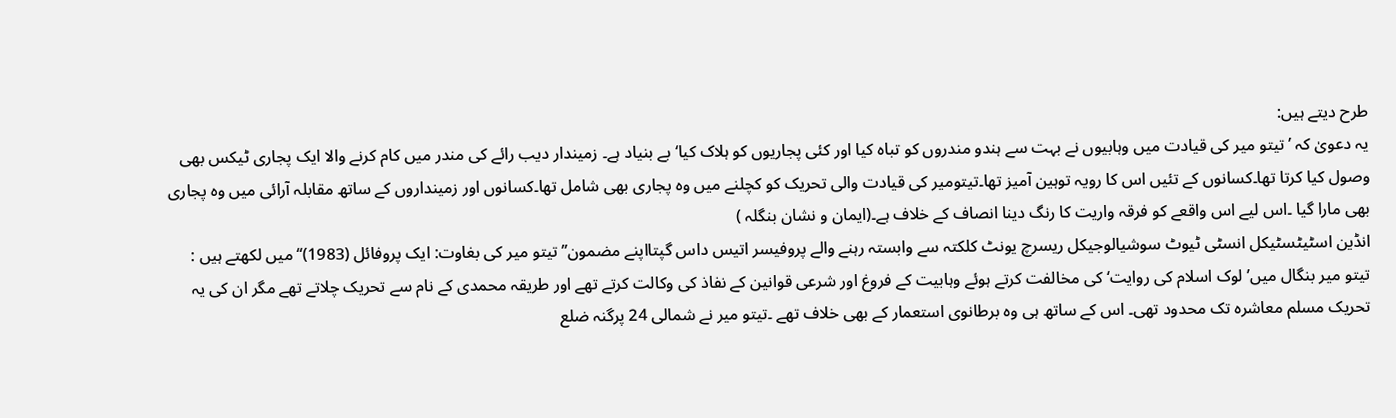طرح دیتے ہیں:
یہ دعویٰ کہ ’تیتو میر کی قیادت میں وہابیوں نے بہت سے ہندو مندروں کو تباہ کیا اور کئی پجاریوں کو ہلاک کیا‘ بے بنیاد ہے۔ زمیندار دیب رائے کی مندر میں کام کرنے والا ایک پجاری ٹیکس بھی وصول کیا کرتا تھا۔کسانوں کے تئیں اس کا رویہ توہین آمیز تھا۔تیتومیر کی قیادت والی تحریک کو کچلنے میں وہ پجاری بھی شامل تھا۔کسانوں اور زمینداروں کے ساتھ مقابلہ آرائی میں وہ پجاری بھی مارا گیا ۔اس لیے اس واقعے کو فرقہ واریت کا رنگ دینا انصاف کے خلاف ہے۔(ایمان و نشان بنگلہ )
انڈین اسٹیٹسٹیکل انسٹی ٹیوٹ سوشیالوجیکل ریسرچ یونٹ کلکتہ سے وابستہ رہنے والے پروفیسر اتیس داس گپتااپنے مضمون’’تیتو میر کی بغاوت: ایک پروفائل (1983)‘‘میں لکھتے ہیں :
تیتو میر بنگال میں’لوک اسلام کی روایت‘ کی مخالفت کرتے ہوئے وہابیت کے فروغ اور شرعی قوانین کے نفاذ کی وکالت کرتے تھے اور طریقہ محمدی کے نام سے تحریک چلاتے تھے مگر ان کی یہ تحریک مسلم معاشرہ تک محدود تھی۔ اس کے ساتھ ہی وہ برطانوی استعمار کے بھی خلاف تھے ۔تیتو میر نے شمالی 24 پرگنہ ضلع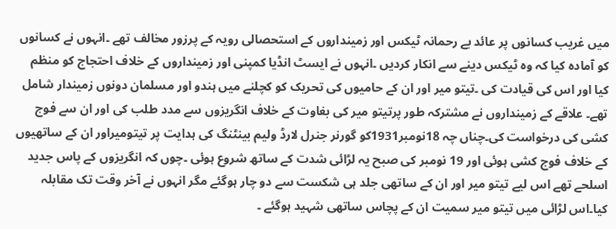میں غریب کسانوں پر عائد بے رحمانہ ٹیکس اور زمینداروں کے استحصالی رویہ کے پرزور مخالف تھے ۔انہوں نے کسانوں کو آمادہ کیا کہ وہ ٹیکس دینے سے انکار کردیں ۔انہوں نے ایسٹ انڈیا کمپنی اور زمینداروں کے خلاف احتجاج کو منظم کیا اور اس کی قیادت کی ۔تیتو میر اور ان کے حامیوں کی تحریک کو کچلنے میں ہندو اور مسلمان دونوں زمیندار شامل تھے۔ علاقے کے زمینداروں نے مشترکہ طور پرتیتو میر کی بغاوت کے خلاف انگریزوں سے مدد طلب کی اور ان سے فوج کشی کی درخواست کی۔چناں چہ 18نومبر1931کو گورنر جنرل لارڈ ولیم بینٹنگ کی ہدایت پر تیتومیراور ان کے ساتھیوں کے خلاف فوج کشی ہوئی اور 19 نومبر کی صبح یہ لڑائی شدت کے ساتھ شروع ہوئی ۔چوں کہ انگریزوں کے پاس جدید اسلحے تھے اس لیے تیتو میر اور ان کے ساتھی جلد ہی شکست سے دو چار ہوگئے مگر انہوں نے آخر وقت تک مقابلہ کیا۔اس لڑائی میں تیتو میر سمیت ان کے پچاس ساتھی شہید ہوگئے ۔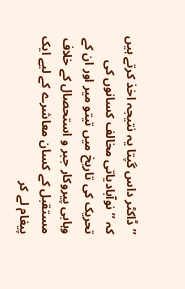’’ ڈاکٹر داس گپتا یہ نتیجہ اخذ کرتے ہیں کہ ’’نوآبادیاتی مخالف کسانوں کی تحریک کی تاریخ میں تیتو میر اور ان کے وہابی پیروکار جبر و استحصال کے خلاف مستقبل کے کسان معاشرے کے لیے ایک پیغام لے کر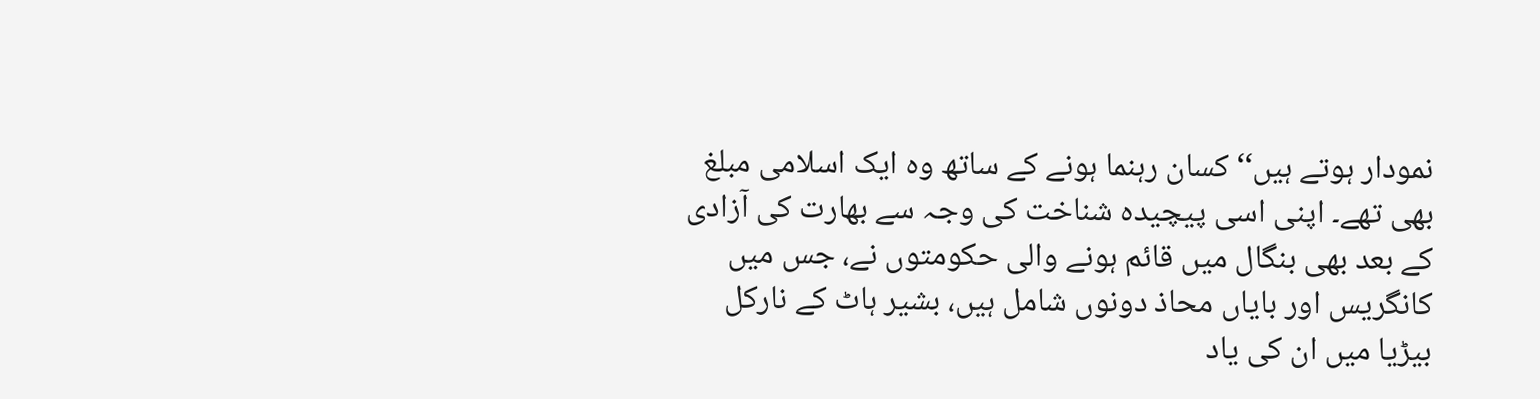نمودار ہوتے ہیں‘‘ کسان رہنما ہونے کے ساتھ وہ ایک اسلامی مبلغ بھی تھے۔ اپنی اسی پیچیدہ شناخت کی وجہ سے بھارت کی آزادی کے بعد بھی بنگال میں قائم ہونے والی حکومتوں نے، جس میں کانگریس اور بایاں محاذ دونوں شامل ہیں، بشیر ہاٹ کے نارکل بیڑیا میں ان کی یاد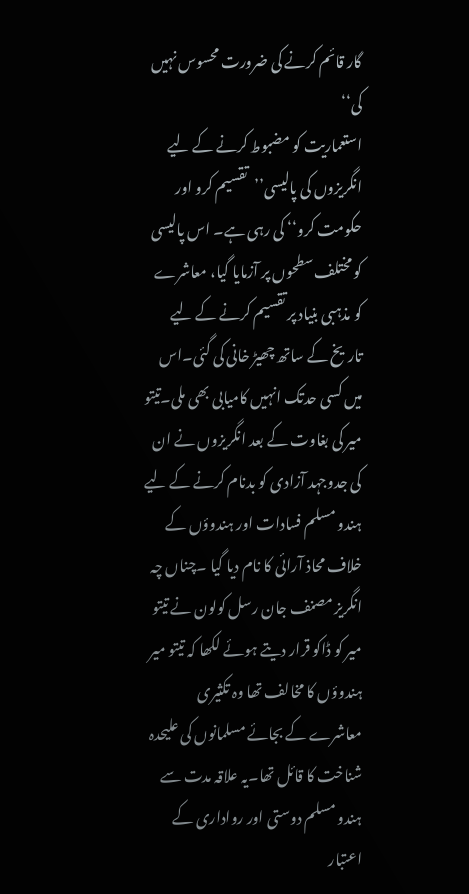گار قائم کرنے کی ضرورت محسوس نہیں کی‘‘
استعماریت کو مضبوط کرنے کے لیے انگریزوں کی پالیسی’’تقسیم کرو اور حکومت کرو‘‘ کی رہی ہے۔ اس پالیسی کو مختلف سطحوں پر آزمایا گیا، معاشرے کو مذہبی بنیاد پر تقسیم کرنے کے لیے تاریخ کے ساتھ چھیڑ خانی کی گئی۔اس میں کسی حدتک انہیں کامیابی بھی ملی۔تیتو میر کی بغاوت کے بعد انگریزوں نے ان کی جدوجہد آزادی کو بدنام کرنے کے لیے ہندو مسلم فسادات اور ہندوؤں کے خلاف محاذ آرائی کا نام دیا گیا ۔چناں چہ انگریز مصنف جان رسل کولون نے تیتو میر کو ڈاکو قرار دیتے ہوئے لکھا کہ تیتو میر ہندوؤں کا مخالف تھا وہ تکثیری معاشرے کے بجائے مسلمانوں کی علیحدہ شناخت کا قائل تھا۔یہ علاقہ مدت سے ہندو مسلم دوستی اور رواداری کے اعتبار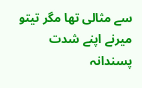سے مثالی تھا مگر تیتو میرنے اپنے شدت پسندانہ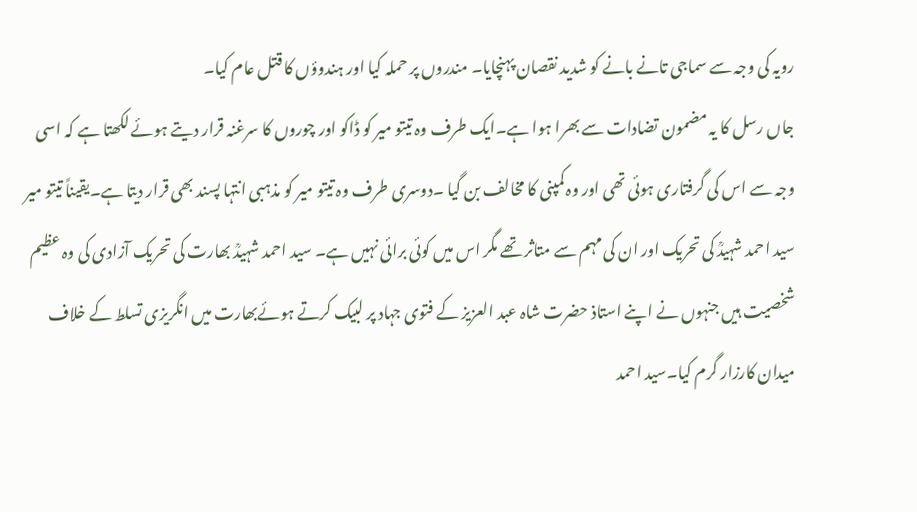رویہ کی وجہ سے سماجی تانے بانے کو شدید نقصان پہنچایا۔ مندروں پر حملہ کیا اور ہندوؤں کا قتل عام کیا۔
جاں رسل کا یہ مضمون تضادات سے بھرا ہوا ہے۔ایک طرف وہ تیتو میر کو ڈاکو اور چوروں کا سرغنہ قرار دیتے ہوئے لکھتا ہے کہ اسی وجہ سے اس کی گرفتاری ہوئی تھی اور وہ کمپنی کا مخالف بن گیا ۔دوسری طرف وہ تیتو میر کو مذہبی انتہا پسند بھی قرار دیتا ہے۔یقیناً تیتو میر سید احمد شہیدؒ کی تحریک اور ان کی مہم سے متاثر تھے مگر اس میں کوئی برائی نہیں ہے۔ سید احمد شہیدؒ بھارت کی تحریک آزادی کی وہ عظیم شخصیت ہیں جنہوں نے اپنے استاذ حضرت شاہ عبد العزیز کے فتوی جہاد پر لبیک کرتے ہوئےبھارت میں انگریزی تسلط کے خلاف میدان کارزار گرم کیا۔سید احمد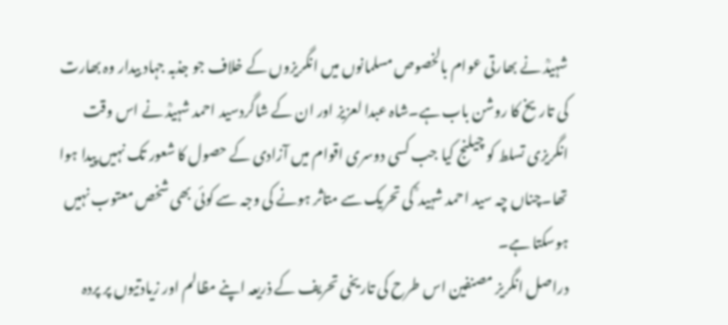شہیدؒ نے بھارتی عوام بالخصوص مسلمانوں میں انگریزوں کے خلاف جو جذبہ جہاد بیدار وہ بھارت کی تاریخ کا روشن باب ہے۔شاہ عبدا لعزیز اور ان کے شاگردسید احمد شہیدؒ نے اس وقت انگریزی تسلط کو چیلنج کیا جب کسی دوسری اقوام میں آزادی کے حصول کا شعور تک نہیں پیدا ہوا تھا۔چناں چہ سید احمد شہید ؒ کی تحریک سے متاثر ہونے کی وجہ سے کوئی بھی شخص معتوب نہیں ہوسکتا ہے۔
دراصل انگریز مصنفین اس طرح کی تاریخی تحریف کے ذریعہ اپنے مظالم اور زیادتیوں پر پردہ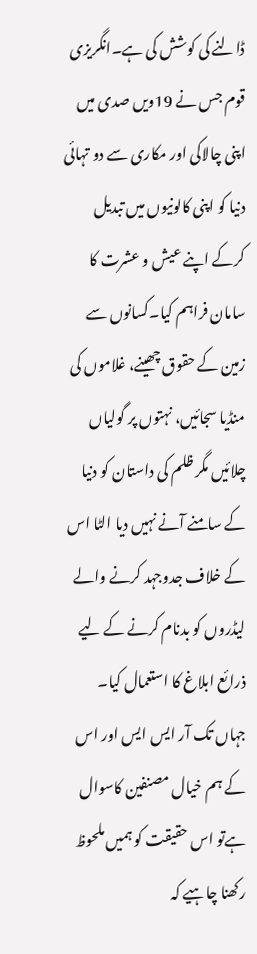ڈالنے کی کوشش کی ہے۔انگریزی قوم جس نے 19ویں صدی میں اپنی چالاکی اور مکاری سے دو تہائی دنیا کو اپنی کالونیوں میں تبدیل کرکے اپنے عیش و عشرت کا سامان فراہم کیا۔کسانوں سے زمین کے حقوق چھینے، غلاموں کی منڈیا سجائیں، نہتوں پر گولیاں چلائیں مگر ظلم کی داستان کو دنیا کے سامنے آنے نہیں دیا الٹا اس کے خلاف جدوجہد کرنے والے لیڈروں کو بدنام کرنے کے لیے ذرائع ابلاغ کا استعمال کیا۔
جہاں تک آر ایس ایس اور اس کے ہم خیال مصنفین کاسوال ہےتو اس حقیقت کو ہمیں ملحوظ رکھنا چاہیے کہ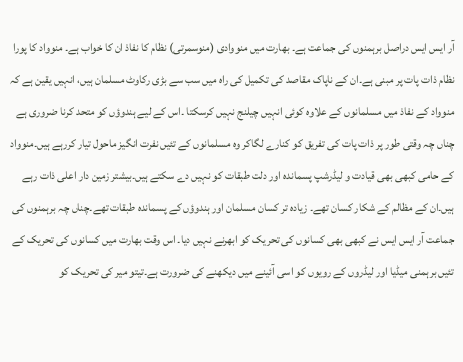آر ایس ایس دراصل برہمنوں کی جماعت ہے۔ بھارت میں منووادی (منوسمرتی) نظام کا نفاذ ان کا خواب ہے۔ منوواد کا پورا نظام ذات پات پر مبنی ہے۔ان کے ناپاک مقاصد کی تکمیل کی راہ میں سب سے بڑی رکاوٹ مسلمان ہیں، انہیں یقین ہے کہ منوواد کے نفاذ میں مسلمانوں کے علاوہ کوئی انہیں چیلنج نہیں کرسکتا ۔اس کے لیے ہندوؤں کو متحد کرنا ضروری ہے چناں چہ وقتی طور پر ذات پات کی تفریق کو کنارے لگاکر وہ مسلمانوں کے تئیں نفرت انگیز ماحول تیار کررہے ہیں۔منوواد کے حامی کبھی بھی قیادت و لیڈرشپ پسماندہ اور دلت طبقات کو نہیں دے سکتے ہیں۔بیشتر زمین دار اعلی ذات رہے ہیں۔ان کے مظالم کے شکار کسان تھے۔ زیادہ تر کسان مسلمان اور ہندوؤں کے پسماندہ طبقات تھے۔چناں چہ برہمنوں کی جماعت آر ایس ایس نے کبھی بھی کسانوں کی تحریک کو ابھرنے نہیں دیا۔ اس وقت بھارت میں کسانوں کی تحریک کے تئیں برہمنی میڈیا اور لیڈروں کے رویوں کو اسی آئینے میں دیکھنے کی ضرورت ہے۔تیتو میر کی تحریک کو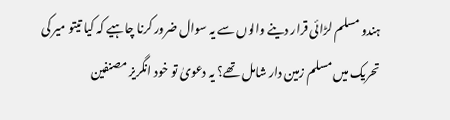ہندو مسلم لڑائی قرار دینے والوں سے یہ سوال ضرور کرنا چاہیے کہ کیا تیتو میر کی تحریک میں مسلم زمین دار شامل تھے؟ یہ دعویٰ تو خود انگریز مصنفین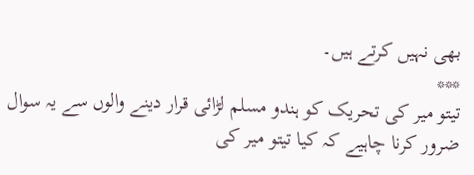بھی نہیں کرتے ہیں۔
***
تیتو میر کی تحریک کو ہندو مسلم لڑائی قرار دینے والوں سے یہ سوال ضرور کرنا چاہیے کہ کیا تیتو میر کی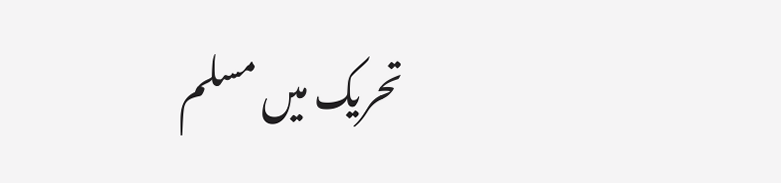تحریک میں مسلم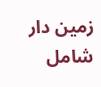زمین دار شامل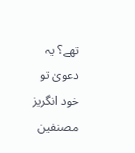تھے؟ یہ دعویٰ تو خود انگریز مصنفین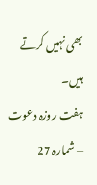بھی نہیں کرتے ہیں۔
ہفت روزہ دعوت – شمارہ 27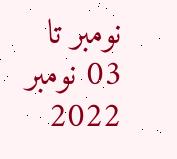نومبر تا 03 نومبر 2022